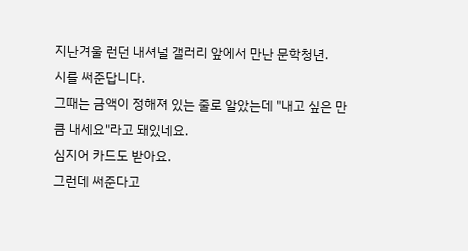지난겨울 런던 내셔널 갤러리 앞에서 만난 문학청년.
시를 써준답니다.
그때는 금액이 정해져 있는 줄로 알았는데 "내고 싶은 만큼 내세요"라고 돼있네요.
심지어 카드도 받아요.
그런데 써준다고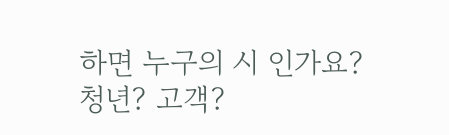하면 누구의 시 인가요?
청년? 고객?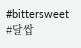#bittersweet #달쌉